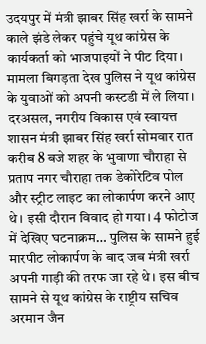उदयपुर में मंत्री झाबर सिंह खर्रा के सामने काले झंडे लेकर पहुंचे यूथ कांग्रेस के कार्यकर्ता को भाजपाइयों ने पीट दिया। मामला बिगड़ता देख पुलिस ने यूथ कांग्रेस के युवाओं को अपनी कस्टडी में ले लिया। दरअसल, नगरीय विकास एवं स्वायत्त शासन मंत्री झाबर सिंह खर्रा सोमवार रात करीब 8 बजे शहर के भुवाणा चौराहा से प्रताप नगर चौराहा तक डेकोरेटिव पोल और स्ट्रीट लाइट का लोकार्पण करने आए थे। इसी दौरान विवाद हो गया। 4 फोटोज में देखिए घटनाक्रम… पुलिस के सामने हुई मारपीट लोकार्पण के बाद जब मंत्री खर्रा अपनी गाड़ी की तरफ जा रहे थे। इस बीच सामने से यूथ कांग्रेस के राष्ट्रीय सचिव अरमान जैन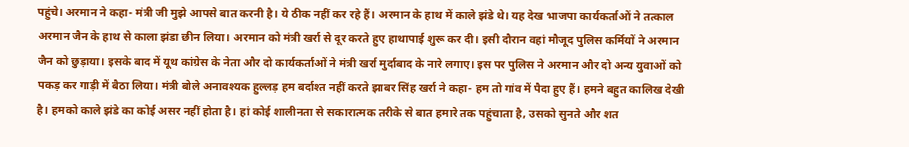पहुंचे। अरमान ने कहा- मंत्री जी मुझे आपसे बात करनी है। ये ठीक नहीं कर रहे हैं। अरमान के हाथ में काले झंडे थे। यह देख भाजपा कार्यकर्ताओं ने तत्काल अरमान जैन के हाथ से काला झंडा छीन लिया। अरमान को मंत्री खर्रा से दूर करते हुए हाथापाई शुरू कर दी। इसी दौरान वहां मौजूद पुलिस कर्मियों ने अरमान जैन को छुड़ाया। इसके बाद में यूथ कांग्रेस के नेता और दो कार्यकर्ताओं ने मंत्री खर्रा मुर्दाबाद के नारे लगाए। इस पर पुलिस ने अरमान और दो अन्य युवाओं को पकड़ कर गाड़ी में बैठा लिया। मंत्री बोले अनावश्यक हुल्लड़ हम बर्दाश्त नहीं करते झाबर सिंह खर्रा ने कहा- हम तो गांव में पैदा हुए हैं। हमने बहुत कालिख देखी है। हमको काले झंडे का कोई असर नहीं होता है। हां कोई शालीनता से सकारात्मक तरीके से बात हमारे तक पहुंचाता है, उसको सुनते और शत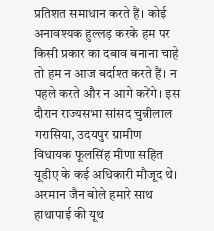प्रतिशत समाधान करते हैं। कोई अनावश्यक हुल्लड़ करके हम पर किसी प्रकार का दबाव बनाना चाहे तो हम न आज बर्दाश्त करते हैं। न पहले करते और न आगे करेंगे। इस दौरान राज्यसभा सांसद चुन्नीलाल गरासिया, उदयपुर ग्रामीण विधायक फूलसिंह मीणा सहित यूडीए के कई अधिकारी मौजूद थे। अरमान जैन बोले हमारे साथ हाथापाई की यूथ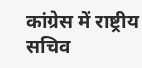कांग्रेस में राष्ट्रीय सचिव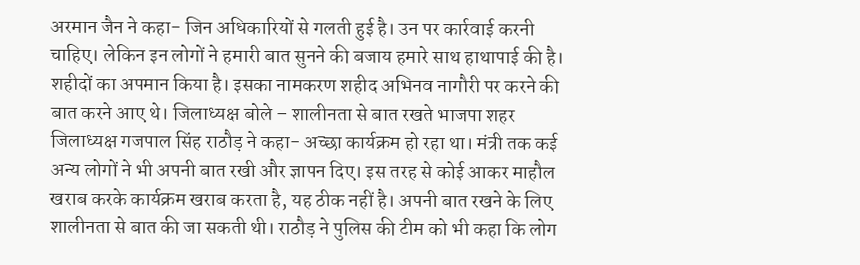अरमान जैन ने कहा- जिन अधिकारियों से गलती हुई है। उन पर कार्रवाई करनी चाहिए। लेकिन इन लोगों ने हमारी बात सुनने की बजाय हमारे साथ हाथापाई की है। शहीदों का अपमान किया है। इसका नामकरण शहीद अभिनव नागौरी पर करने की बात करने आए थे। जिलाध्यक्ष बोले – शालीनता से बात रखते भाजपा शहर जिलाध्यक्ष गजपाल सिंह राठौड़ ने कहा- अच्छा कार्यक्रम हो रहा था। मंत्री तक कई अन्य लोगों ने भी अपनी बात रखी और ज्ञापन दिए। इस तरह से कोई आकर माहौल खराब करके कार्यक्रम खराब करता है, यह ठीक नहीं है। अपनी बात रखने के लिए शालीनता से बात की जा सकती थी। राठौड़ ने पुलिस की टीम को भी कहा कि लोग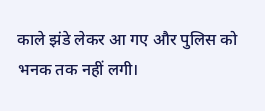काले झंडे लेकर आ गए और पुलिस को भनक तक नहीं लगी।